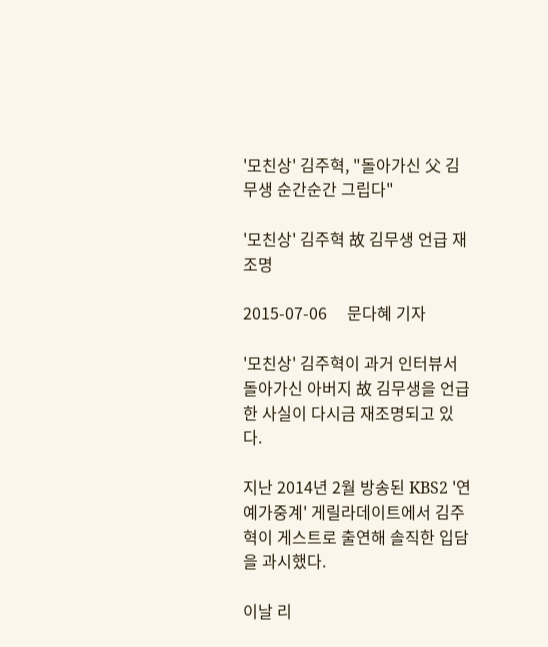'모친상' 김주혁, "돌아가신 父 김무생 순간순간 그립다"

'모친상' 김주혁 故 김무생 언급 재조명

2015-07-06     문다혜 기자

'모친상' 김주혁이 과거 인터뷰서 돌아가신 아버지 故 김무생을 언급한 사실이 다시금 재조명되고 있다.

지난 2014년 2월 방송된 KBS2 '연예가중계' 게릴라데이트에서 김주혁이 게스트로 출연해 솔직한 입담을 과시했다.

이날 리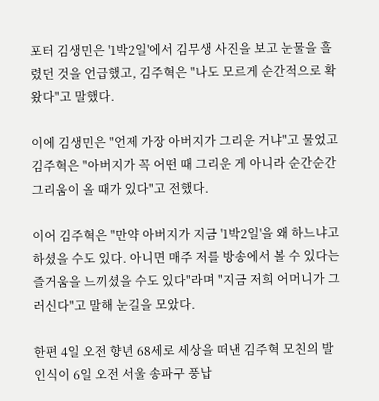포터 김생민은 '1박2일'에서 김무생 사진을 보고 눈물을 흘렸던 것을 언급했고, 김주혁은 "나도 모르게 순간적으로 확 왔다"고 말했다.

이에 김생민은 "언제 가장 아버지가 그리운 거냐"고 물었고 김주혁은 "아버지가 꼭 어떤 때 그리운 게 아니라 순간순간 그리움이 올 때가 있다"고 전했다.

이어 김주혁은 "만약 아버지가 지금 '1박2일'을 왜 하느냐고 하셨을 수도 있다. 아니면 매주 저를 방송에서 볼 수 있다는 즐거움을 느끼셨을 수도 있다"라며 "지금 저희 어머니가 그러신다"고 말해 눈길을 모았다.

한편 4일 오전 향년 68세로 세상을 떠낸 김주혁 모친의 발인식이 6일 오전 서울 송파구 풍납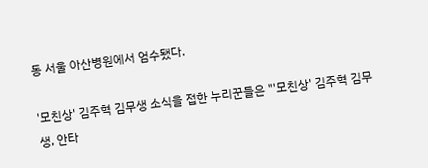동 서울 아산병원에서 엄수됐다.

'모친상' 김주혁 김무생 소식을 접한 누리꾼들은 "'모친상' 김주혁 김무생, 안타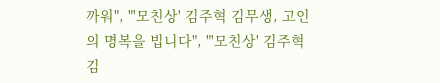까워", "'모친상' 김주혁 김무생, 고인의 명복을 빕니다", "'모친상' 김주혁 김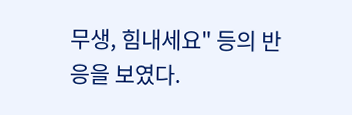무생, 힘내세요" 등의 반응을 보였다.